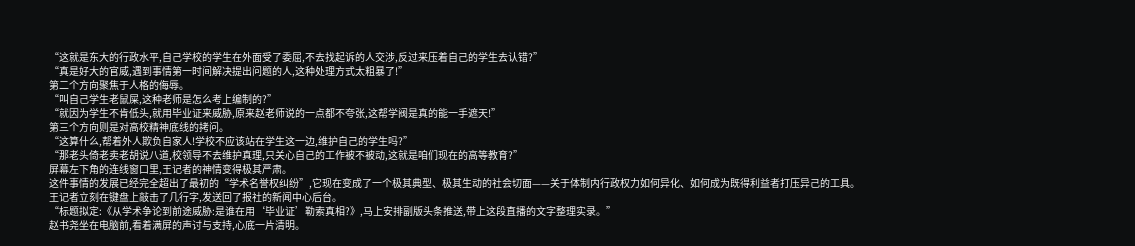“这就是东大的行政水平,自己学校的学生在外面受了委屈,不去找起诉的人交涉,反过来压着自己的学生去认错?”
“真是好大的官威,遇到事情第一时间解决提出问题的人,这种处理方式太粗暴了!”
第二个方向聚焦于人格的侮辱。
“叫自己学生老鼠屎,这种老师是怎么考上编制的?”
“就因为学生不肯低头,就用毕业证来威胁,原来赵老师说的一点都不夸张,这帮学阀是真的能一手遮天!”
第三个方向则是对高校精神底线的拷问。
“这算什么,帮着外人欺负自家人!学校不应该站在学生这一边,维护自己的学生吗?”
“那老头倚老卖老胡说八道,校领导不去维护真理,只关心自己的工作被不被动,这就是咱们现在的高等教育?”
屏幕左下角的连线窗口里,王记者的神情变得极其严肃。
这件事情的发展已经完全超出了最初的“学术名誉权纠纷”,它现在变成了一个极其典型、极其生动的社会切面——关于体制内行政权力如何异化、如何成为既得利益者打压异己的工具。
王记者立刻在键盘上敲击了几行字,发送回了报社的新闻中心后台。
“标题拟定:《从学术争论到前途威胁:是谁在用‘毕业证’勒索真相?》,马上安排副版头条推送,带上这段直播的文字整理实录。”
赵书尧坐在电脑前,看着满屏的声讨与支持,心底一片清明。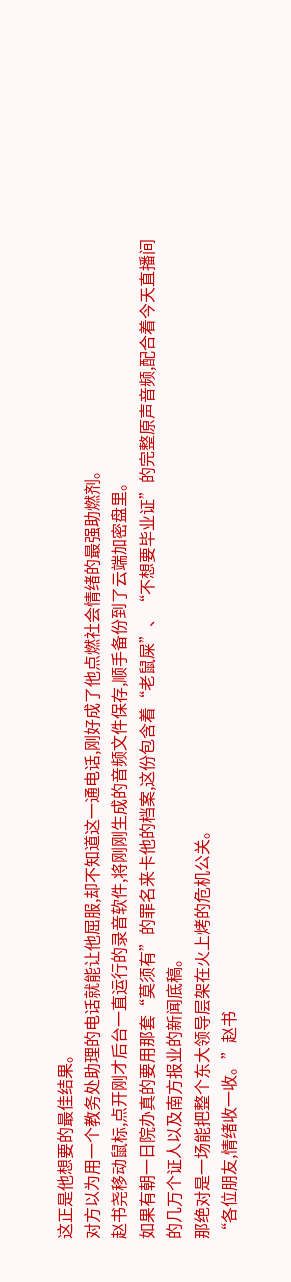这正是他想要的最佳结果。
对方以为用一个教务处助理的电话就能让他屈服,却不知道这一通电话,刚好成了他点燃社会情绪的最强助燃剂。
赵书尧移动鼠标,点开刚才后台一直运行的录音软件,将刚刚生成的音频文件保存,顺手备份到了云端加密盘里。
如果有朝一日院办真的要用那套“莫须有”的罪名来卡他的档案,这份包含着“老鼠屎”、“不想要毕业证”的完整原声音频,配合着今天直播间的几万个证人以及南方报业的新闻底稿。
那绝对是一场能把整个东大领导层架在火上烤的危机公关。
“各位朋友,情绪收一收。”赵书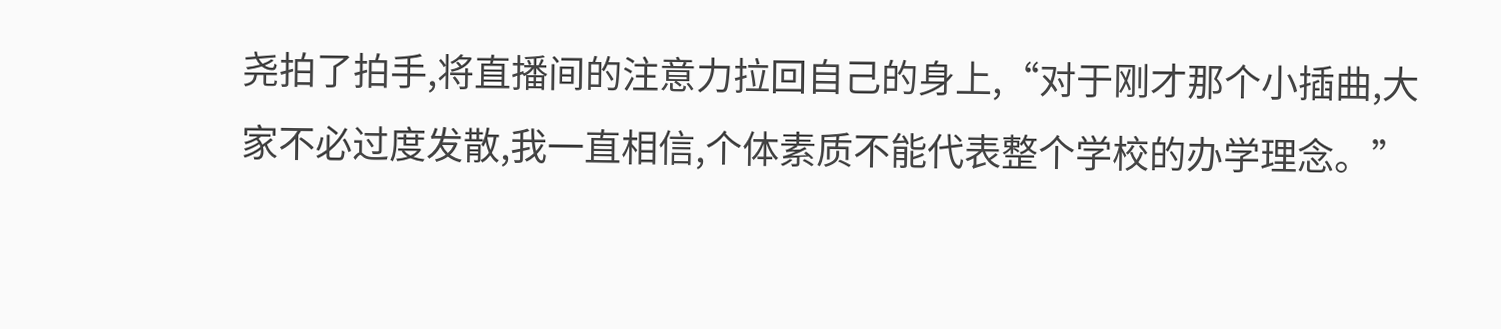尧拍了拍手,将直播间的注意力拉回自己的身上,“对于刚才那个小插曲,大家不必过度发散,我一直相信,个体素质不能代表整个学校的办学理念。”